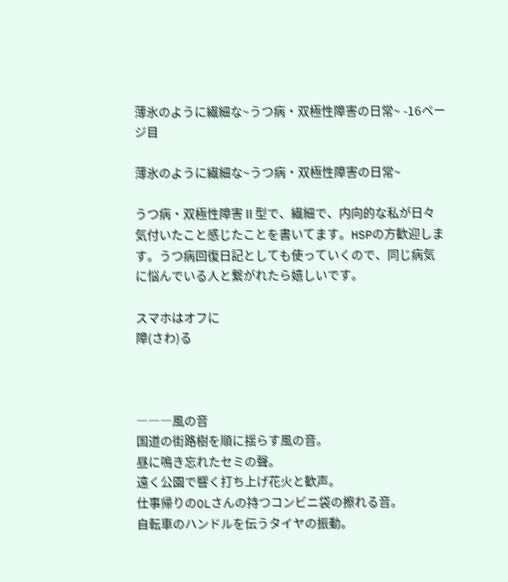薄氷のように繊細な~うつ病・双極性障害の日常~ -16ページ目

薄氷のように繊細な~うつ病・双極性障害の日常~

うつ病・双極性障害Ⅱ型で、繊細で、内向的な私が日々気付いたこと感じたことを書いてます。HSPの方歓迎します。うつ病回復日記としても使っていくので、同じ病気に悩んでいる人と繋がれたら嬉しいです。

スマホはオフに
障(さわ)る



―――風の音
国道の街路樹を順に揺らす風の音。
昼に鳴き忘れたセミの聲。
遠く公園で響く打ち上げ花火と歓声。
仕事帰りのOLさんの持つコンビニ袋の擦れる音。
自転車のハンドルを伝うタイヤの振動。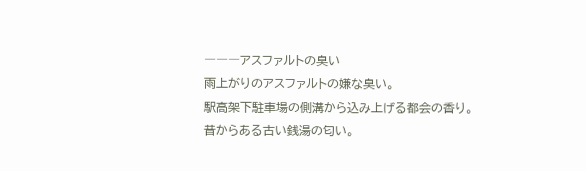―――アスファルトの臭い
雨上がりのアスファルトの嫌な臭い。
駅高架下駐車場の側溝から込み上げる都会の香り。
昔からある古い銭湯の匂い。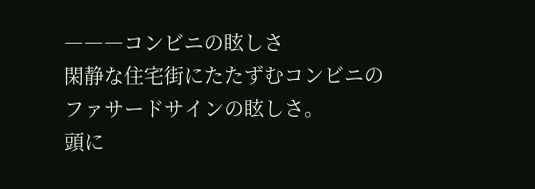―――コンビニの眩しさ
閑静な住宅街にたたずむコンビニのファサードサインの眩しさ。
頭に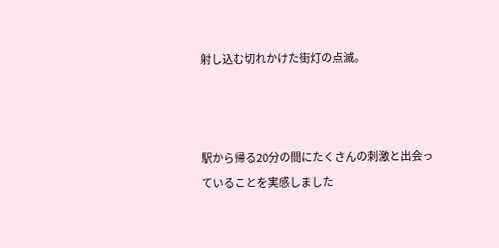射し込む切れかけた街灯の点滅。



駅から帰る20分の間にたくさんの刺激と出会っていることを実感しました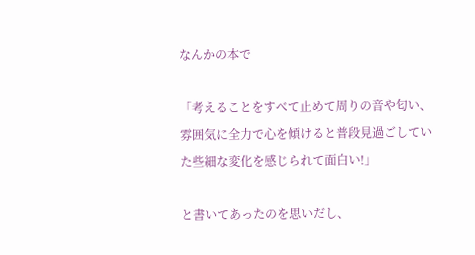なんかの本で

「考えることをすべて止めて周りの音や匂い、雰囲気に全力で心を傾けると普段見過ごしていた些細な変化を感じられて面白い!」

と書いてあったのを思いだし、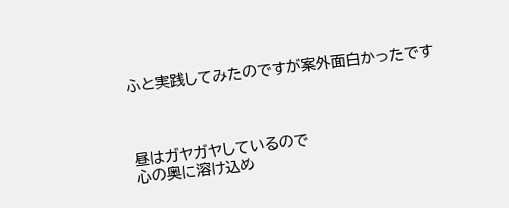ふと実践してみたのですが案外面白かったです



昼はガヤガヤしているので
心の奥に溶け込め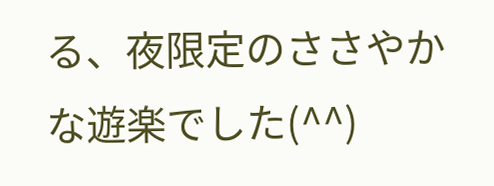る、夜限定のささやかな遊楽でした(^^)